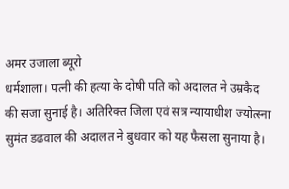अमर उजाला ब्यूरो
धर्मशाला। पत्नी की हत्या के दोषी पति को अदालत ने उम्रकैद की सजा सुनाई है। अतिरिक्त जिला एवं सत्र न्यायाधीश ज्योत्स्ना सुमंत डढवाल की अदालत ने बुधवार को यह फैसला सुनाया है।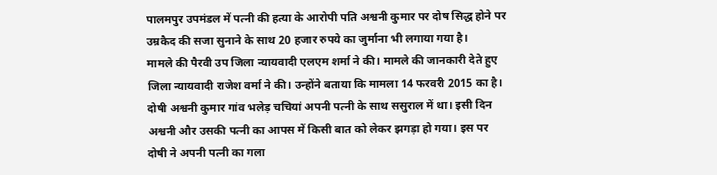पालमपुर उपमंडल में पत्नी की हत्या के आरोपी पति अश्वनी कुमार पर दोष सिद्ध होने पर उम्रकैद की सजा सुनाने के साथ 20 हजार रुपये का जुर्माना भी लगाया गया है।
मामले की पैरवी उप जिला न्यायवादी एलएम शर्मा ने की। मामले की जानकारी देते हुए जिला न्यायवादी राजेश वर्मा ने की। उन्होंने बताया कि मामला 14 फरवरी 2015 का है। दोषी अश्वनी कुमार गांव भलेड़ चचियां अपनी पत्नी के साथ ससुराल में था। इसी दिन अश्वनी और उसकी पत्नी का आपस में किसी बात को लेकर झगड़ा हो गया। इस पर दोषी ने अपनी पत्नी का गला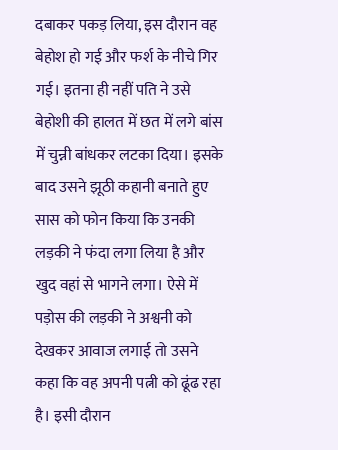दबाकर पकड़ लिया, इस दौरान वह बेहोश हो गई और फर्श के नीचे गिर गई। इतना ही नहीं पति ने उसे बेहोशी की हालत में छत में लगे बांस में चुन्नी बांधकर लटका दिया। इसके बाद उसने झूठी कहानी बनाते हुए सास को फोन किया कि उनकी लड़की ने फंदा लगा लिया है और खुद वहां से भागने लगा। ऐसे में पड़ोस की लड़की ने अश्वनी को देखकर आवाज लगाई तो उसने कहा कि वह अपनी पत्नी को ढूंढ रहा है। इसी दौरान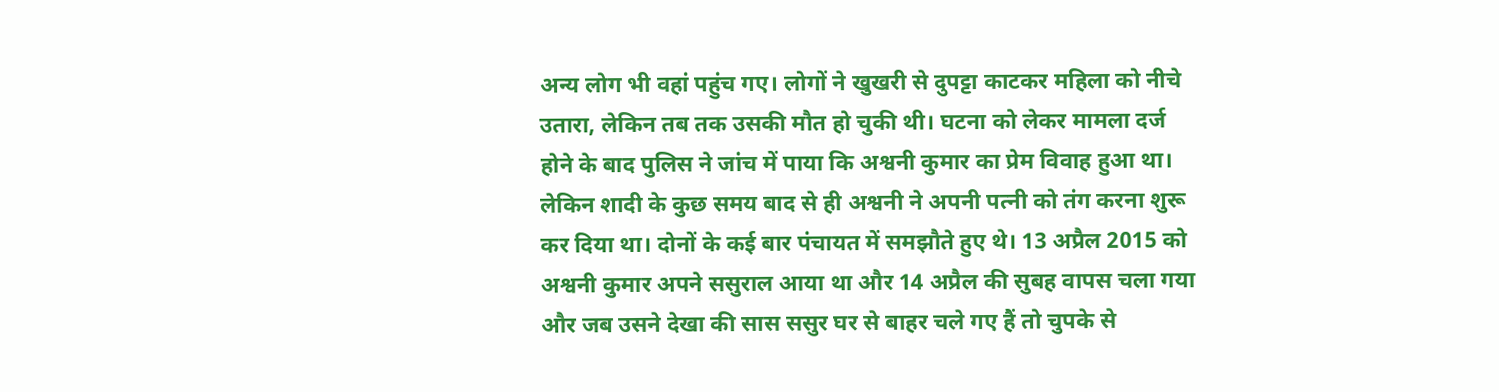अन्य लोग भी वहां पहुंच गए। लोगों ने खुखरी से दुपट्टा काटकर महिला को नीचे उतारा, लेकिन तब तक उसकी मौत हो चुकी थी। घटना को लेकर मामला दर्ज होने के बाद पुलिस ने जांच में पाया कि अश्वनी कुमार का प्रेम विवाह हुआ था। लेकिन शादी के कुछ समय बाद से ही अश्वनी ने अपनी पत्नी को तंग करना शुरू कर दिया था। दोनों के कई बार पंचायत में समझौते हुए थे। 13 अप्रैल 2015 को अश्वनी कुमार अपने ससुराल आया था और 14 अप्रैल की सुबह वापस चला गया और जब उसने देखा की सास ससुर घर से बाहर चले गए हैं तो चुपके से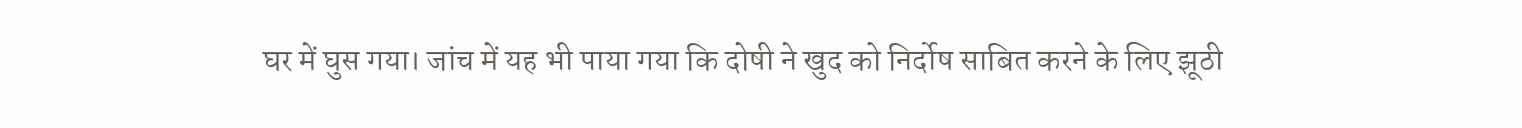घर में घुस गया। जांच में यह भी पाया गया कि दोषी ने खुद को निर्दोष साबित करने के लिए झूठी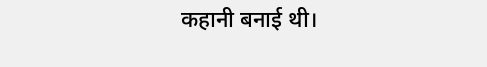कहानी बनाई थी।